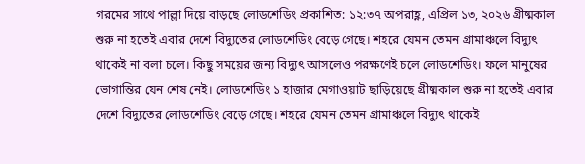গরমের সাথে পাল্লা দিয়ে বাড়ছে লোডশেডিং প্রকাশিত: ১২:৩৭ অপরাহ্ণ, এপ্রিল ১৩, ২০২৬ গ্রীষ্মকাল শুরু না হতেই এবার দেশে বিদ্যুতের লোডশেডিং বেড়ে গেছে। শহরে যেমন তেমন গ্রামাঞ্চলে বিদ্যুৎ থাকেই না বলা চলে। কিছু সময়ের জন্য বিদ্যুৎ আসলেও পরক্ষণেই চলে লোডশেডিং। ফলে মানুষের ভোগান্তির যেন শেষ নেই। লোডশেডিং ১ হাজার মেগাওয়াট ছাড়িয়েছে গ্রীষ্মকাল শুরু না হতেই এবার দেশে বিদ্যুতের লোডশেডিং বেড়ে গেছে। শহরে যেমন তেমন গ্রামাঞ্চলে বিদ্যুৎ থাকেই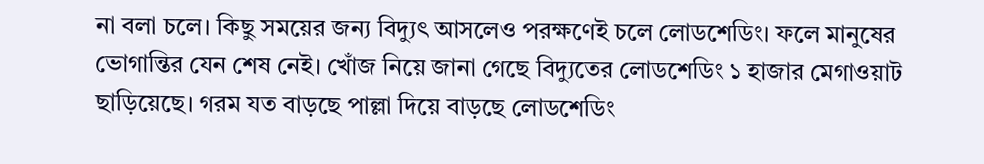না বলা চলে। কিছু সময়ের জন্য বিদ্যুৎ আসলেও পরক্ষণেই চলে লোডশেডিং। ফলে মানুষের ভোগান্তির যেন শেষ নেই। খোঁজ নিয়ে জানা গেছে বিদ্যুতের লোডশেডিং ১ হাজার মেগাওয়াট ছাড়িয়েছে। গরম যত বাড়ছে পাল্লা দিয়ে বাড়ছে লোডশেডিং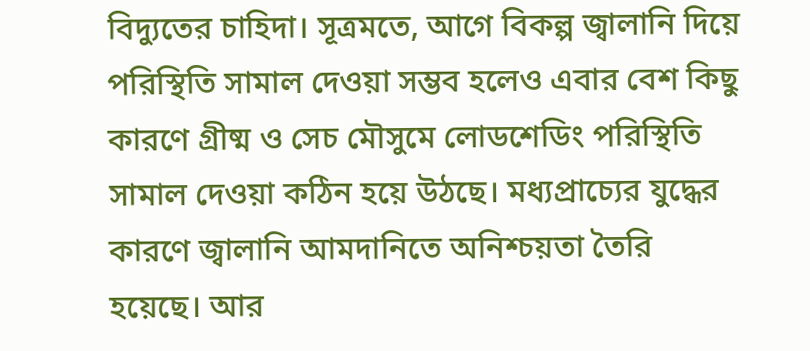বিদ্যুতের চাহিদা। সূত্রমতে, আগে বিকল্প জ্বালানি দিয়ে পরিস্থিতি সামাল দেওয়া সম্ভব হলেও এবার বেশ কিছু কারণে গ্রীষ্ম ও সেচ মৌসুমে লোডশেডিং পরিস্থিতি সামাল দেওয়া কঠিন হয়ে উঠছে। মধ্যপ্রাচ্যের যুদ্ধের কারণে জ্বালানি আমদানিতে অনিশ্চয়তা তৈরি হয়েছে। আর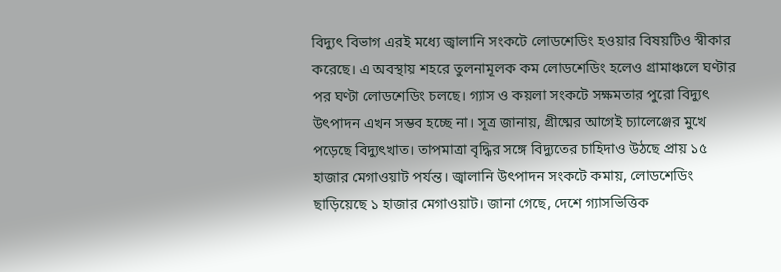বিদ্যুৎ বিভাগ এরই মধ্যে জ্বালানি সংকটে লোডশেডিং হওয়ার বিষয়টিও স্বীকার করেছে। এ অবস্থায় শহরে তুলনামূলক কম লোডশেডিং হলেও গ্রামাঞ্চলে ঘণ্টার পর ঘণ্টা লোডশেডিং চলছে। গ্যাস ও কয়লা সংকটে সক্ষমতার পুরো বিদ্যুৎ উৎপাদন এখন সম্ভব হচ্ছে না। সূত্র জানায়, গ্রীষ্মের আগেই চ্যালেঞ্জের মুখে পড়েছে বিদ্যুৎখাত। তাপমাত্রা বৃদ্ধির সঙ্গে বিদ্যুতের চাহিদাও উঠছে প্রায় ১৫ হাজার মেগাওয়াট পর্যন্ত। জ্বালানি উৎপাদন সংকটে কমায়, লোডশেডিং ছাড়িয়েছে ১ হাজার মেগাওয়াট। জানা গেছে, দেশে গ্যাসভিত্তিক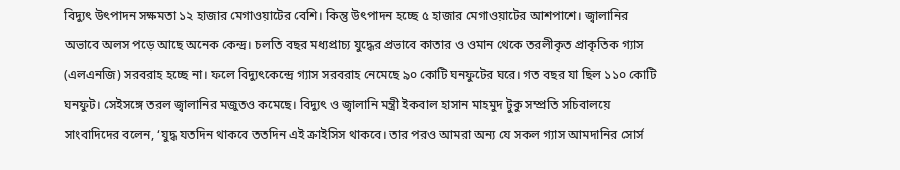বিদ্যুৎ উৎপাদন সক্ষমতা ১২ হাজার মেগাওয়াটের বেশি। কিন্তু উৎপাদন হচ্ছে ৫ হাজার মেগাওয়াটের আশপাশে। জ্বালানির অভাবে অলস পড়ে আছে অনেক কেন্দ্র। চলতি বছর মধ্যপ্রাচ্য যুদ্ধের প্রভাবে কাতার ও ওমান থেকে তরলীকৃত প্রাকৃতিক গ্যাস (এলএনজি) সরবরাহ হচ্ছে না। ফলে বিদ্যুৎকেন্দ্রে গ্যাস সরবরাহ নেমেছে ৯০ কোটি ঘনফুটের ঘরে। গত বছর যা ছিল ১১০ কোটি ঘনফুট। সেইসঙ্গে তরল জ্বালানির মজুতও কমেছে। বিদ্যুৎ ও জ্বালানি মন্ত্রী ইকবাল হাসান মাহমুদ টুকু সম্প্রতি সচিবালয়ে সাংবাদিদের বলেন, ‘যুদ্ধ যতদিন থাকবে ততদিন এই ক্রাইসিস থাকবে। তার পরও আমরা অন্য যে সকল গ্যাস আমদানির সোর্স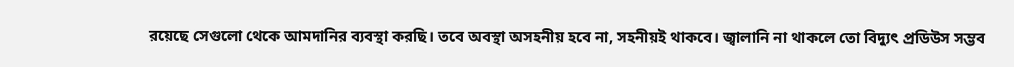রয়েছে সেগুলো থেকে আমদানির ব্যবস্থা করছি। তবে অবস্থা অসহনীয় হবে না, সহনীয়ই থাকবে। জ্বালানি না থাকলে তো বিদ্যুৎ প্রডিউস সম্ভব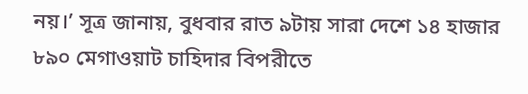নয়।’ সূত্র জানায়, বুধবার রাত ৯টায় সারা দেশে ১৪ হাজার ৮৯০ মেগাওয়াট চাহিদার বিপরীতে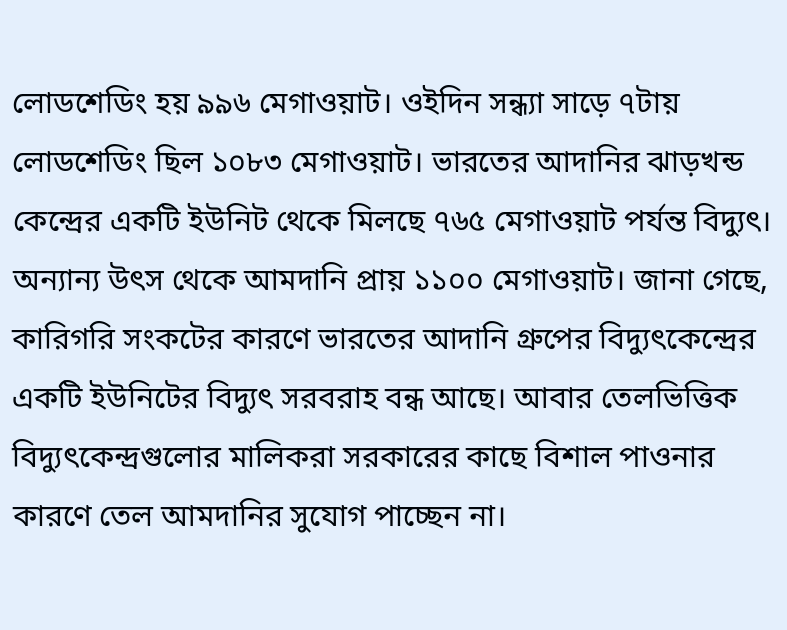লোডশেডিং হয় ৯৯৬ মেগাওয়াট। ওইদিন সন্ধ্যা সাড়ে ৭টায় লোডশেডিং ছিল ১০৮৩ মেগাওয়াট। ভারতের আদানির ঝাড়খন্ড কেন্দ্রের একটি ইউনিট থেকে মিলছে ৭৬৫ মেগাওয়াট পর্যন্ত বিদ্যুৎ। অন্যান্য উৎস থেকে আমদানি প্রায় ১১০০ মেগাওয়াট। জানা গেছে, কারিগরি সংকটের কারণে ভারতের আদানি গ্রুপের বিদ্যুৎকেন্দ্রের একটি ইউনিটের বিদ্যুৎ সরবরাহ বন্ধ আছে। আবার তেলভিত্তিক বিদ্যুৎকেন্দ্রগুলোর মালিকরা সরকারের কাছে বিশাল পাওনার কারণে তেল আমদানির সুযোগ পাচ্ছেন না।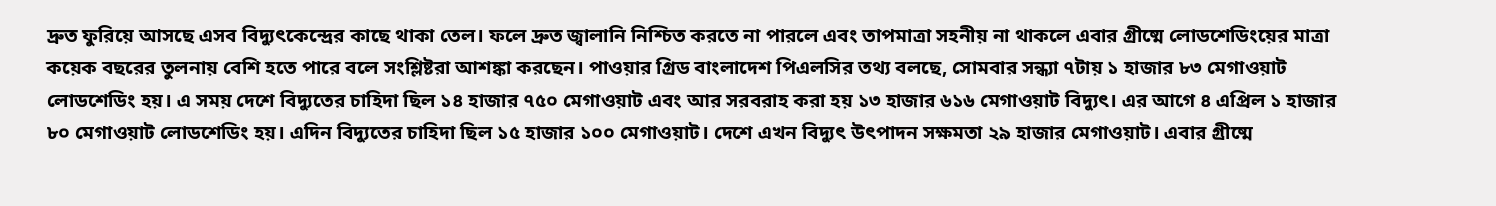দ্রুত ফুরিয়ে আসছে এসব বিদ্যুৎকেন্দ্রের কাছে থাকা তেল। ফলে দ্রুত জ্বালানি নিশ্চিত করতে না পারলে এবং তাপমাত্রা সহনীয় না থাকলে এবার গ্রীষ্মে লোডশেডিংয়ের মাত্রা কয়েক বছরের তুলনায় বেশি হতে পারে বলে সংশ্লিষ্টরা আশঙ্কা করছেন। পাওয়ার গ্রিড বাংলাদেশ পিএলসির তথ্য বলছে, সোমবার সন্ধ্যা ৭টায় ১ হাজার ৮৩ মেগাওয়াট লোডশেডিং হয়। এ সময় দেশে বিদ্যুতের চাহিদা ছিল ১৪ হাজার ৭৫০ মেগাওয়াট এবং আর সরবরাহ করা হয় ১৩ হাজার ৬১৬ মেগাওয়াট বিদ্যুৎ। এর আগে ৪ এপ্রিল ১ হাজার ৮০ মেগাওয়াট লোডশেডিং হয়। এদিন বিদ্যুতের চাহিদা ছিল ১৫ হাজার ১০০ মেগাওয়াট। দেশে এখন বিদ্যুৎ উৎপাদন সক্ষমতা ২৯ হাজার মেগাওয়াট। এবার গ্রীষ্মে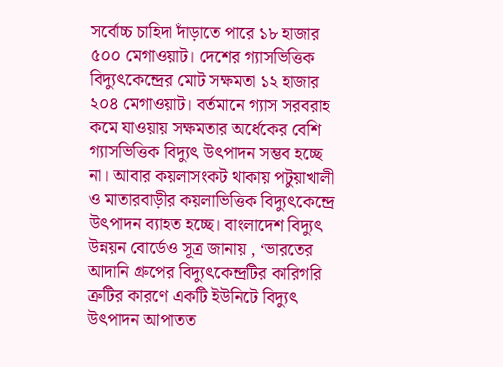সর্বোচ্চ চাহিদা দাঁড়াতে পারে ১৮ হাজার ৫০০ মেগাওয়াট। দেশের গ্যাসভিত্তিক বিদ্যুৎকেন্দ্রের মোট সক্ষমতা ১২ হাজার ২০৪ মেগাওয়াট। বর্তমানে গ্যাস সরবরাহ কমে যাওয়ায় সক্ষমতার অর্ধেকের বেশি গ্যাসভিত্তিক বিদ্যুৎ উৎপাদন সম্ভব হচ্ছে না। আবার কয়লাসংকট থাকায় পটুয়াখালী ও মাতারবাড়ীর কয়লাভিত্তিক বিদ্যুৎকেন্দ্রে উৎপাদন ব্যাহত হচ্ছে। বাংলাদেশ বিদ্যুৎ উন্নয়ন বোর্ডেও সূত্র জানায় , ‘ভারতের আদানি গ্রুপের বিদ্যুৎকেন্দ্রটির কারিগরি ত্রুটির কারণে একটি ইউনিটে বিদ্যুৎ উৎপাদন আপাতত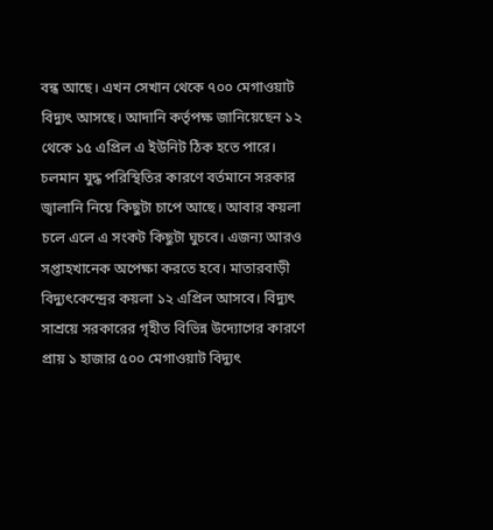বন্ধ আছে। এখন সেখান থেকে ৭০০ মেগাওয়াট বিদ্যুৎ আসছে। আদানি কর্তৃপক্ষ জানিয়েছেন ১২ থেকে ১৫ এপ্রিল এ ইউনিট ঠিক হতে পারে। চলমান যুদ্ধ পরিস্থিতির কারণে বর্তমানে সরকার জ্বালানি নিয়ে কিছুটা চাপে আছে। আবার কয়লা চলে এলে এ সংকট কিছুটা ঘুচবে। এজন্য আরও সপ্তাহখানেক অপেক্ষা করতে হবে। মাতারবাড়ী বিদ্যুৎকেন্দ্রের কয়লা ১২ এপ্রিল আসবে। বিদ্যুৎ সাশ্রয়ে সরকারের গৃহীত বিভিন্ন উদ্যোগের কারণে প্রায় ১ হাজার ৫০০ মেগাওয়াট বিদ্যুৎ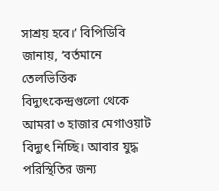সাশ্রয় হবে।’ বিপিডিবি জানায়, ‘বর্তমানে তেলভিত্তিক বিদ্যুৎকেন্দ্রগুলো থেকে আমরা ৩ হাজার মেগাওয়াট বিদ্যুৎ নিচ্ছি। আবার যুদ্ধ পরিস্থিতির জন্য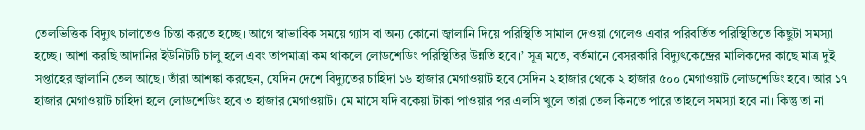তেলভিত্তিক বিদ্যুৎ চালাতেও চিন্তা করতে হচ্ছে। আগে স্বাভাবিক সময়ে গ্যাস বা অন্য কোনো জ্বালানি দিয়ে পরিস্থিতি সামাল দেওয়া গেলেও এবার পরিবর্তিত পরিস্থিতিতে কিছুটা সমস্যা হচ্ছে। আশা করছি আদানির ইউনিটটি চালু হলে এবং তাপমাত্রা কম থাকলে লোডশেডিং পরিস্থিতির উন্নতি হবে।’ সূত্র মতে, বর্তমানে বেসরকারি বিদ্যুৎকেন্দ্রের মালিকদের কাছে মাত্র দুই সপ্তাহের জ্বালানি তেল আছে। তাঁরা আশঙ্কা করছেন, যেদিন দেশে বিদ্যুতের চাহিদা ১৬ হাজার মেগাওয়াট হবে সেদিন ২ হাজার থেকে ২ হাজার ৫০০ মেগাওয়াট লোডশেডিং হবে। আর ১৭ হাজার মেগাওয়াট চাহিদা হলে লোডশেডিং হবে ৩ হাজার মেগাওয়াট। মে মাসে যদি বকেয়া টাকা পাওয়ার পর এলসি খুলে তারা তেল কিনতে পারে তাহলে সমস্যা হবে না। কিন্তু তা না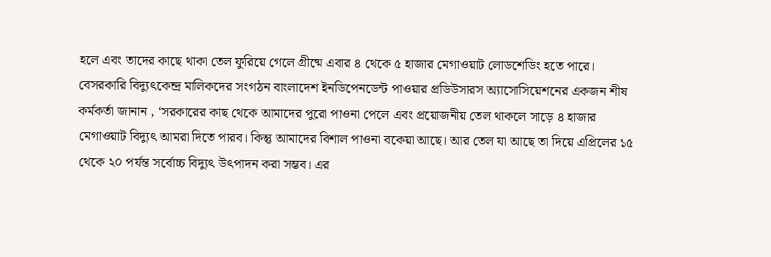হলে এবং তাদের কাছে থাকা তেল ফুরিয়ে গেলে গ্রীষ্মে এবার ৪ থেকে ৫ হাজার মেগাওয়াট লোডশেডিং হতে পারে। বেসরকারি বিদ্যুৎকেন্দ্র মালিকদের সংগঠন বাংলাদেশ ইনডিপেনডেন্ট পাওয়ার প্রডিউসারস অ্যাসোসিয়েশনের একজন শীষ কর্মকর্তা জানান , ‘সরকারের কাছ থেকে আমাদের পুরো পাওনা পেলে এবং প্রয়োজনীয় তেল থাকলে সাড়ে ৪ হাজার মেগাওয়াট বিদ্যুৎ আমরা দিতে পারব। কিন্তু আমাদের বিশাল পাওনা বকেয়া আছে। আর তেল যা আছে তা দিয়ে এপ্রিলের ১৫ থেকে ২০ পর্যন্ত সর্বোচ্চ বিদ্যুৎ উৎপাদন করা সম্ভব। এর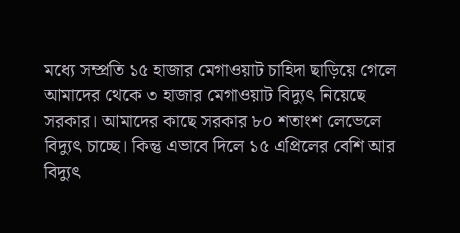মধ্যে সম্প্রতি ১৫ হাজার মেগাওয়াট চাহিদা ছাড়িয়ে গেলে আমাদের থেকে ৩ হাজার মেগাওয়াট বিদ্যুৎ নিয়েছে সরকার। আমাদের কাছে সরকার ৮০ শতাংশ লেভেলে বিদ্যুৎ চাচ্ছে। কিন্তু এভাবে দিলে ১৫ এপ্রিলের বেশি আর বিদ্যুৎ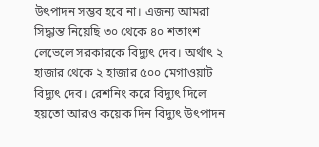উৎপাদন সম্ভব হবে না। এজন্য আমরা সিদ্ধান্ত নিয়েছি ৩০ থেকে ৪০ শতাংশ লেভেলে সরকারকে বিদ্যুৎ দেব। অর্থাৎ ২ হাজার থেকে ২ হাজার ৫০০ মেগাওয়াট বিদ্যুৎ দেব। রেশনিং করে বিদ্যুৎ দিলে হয়তো আরও কয়েক দিন বিদ্যুৎ উৎপাদন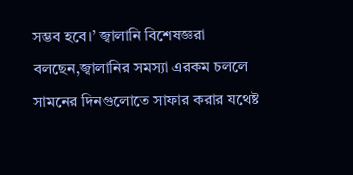সম্ভব হবে।’ জ্বালানি বিশেষজ্ঞরা বলছেন,জ্বালানির সমস্যা এরকম চললে সামনের দিনগুলোতে সাফার করার যথেষ্ট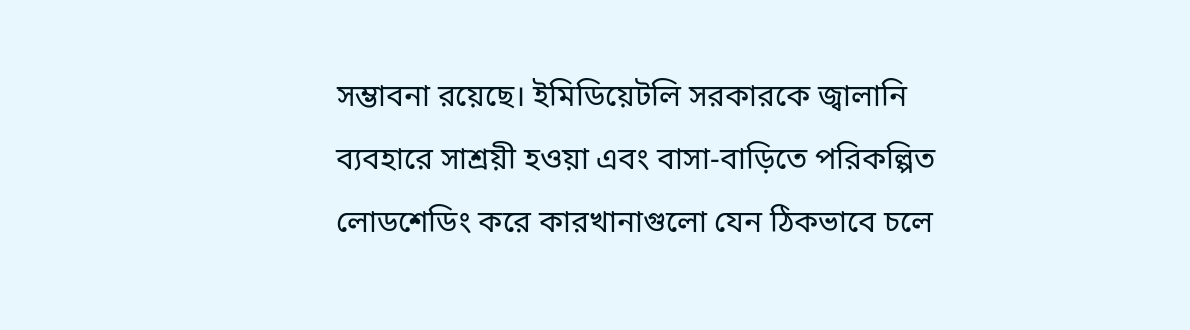সম্ভাবনা রয়েছে। ইমিডিয়েটলি সরকারকে জ্বালানি ব্যবহারে সাশ্রয়ী হওয়া এবং বাসা-বাড়িতে পরিকল্পিত লোডশেডিং করে কারখানাগুলো যেন ঠিকভাবে চলে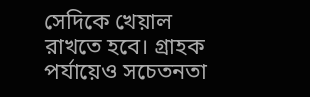সেদিকে খেয়াল রাখতে হবে। গ্রাহক পর্যায়েও সচেতনতা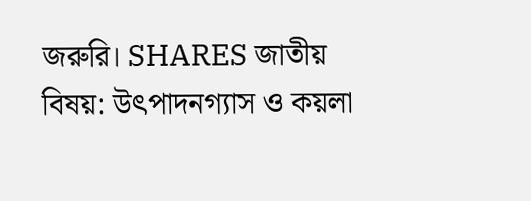জরুরি। SHARES জাতীয় বিষয়: উৎপাদনগ্যাস ও কয়লা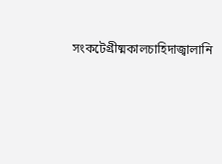সংকটেগ্রীষ্মকালচাহিদাজ্বালানি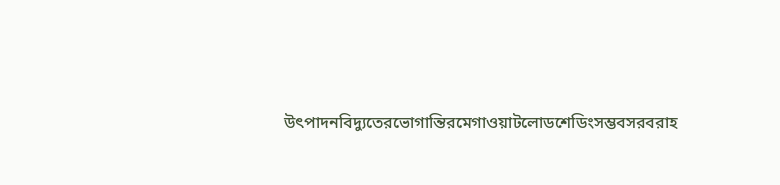উৎপাদনবিদ্যুতেরভোগান্তিরমেগাওয়াটলোডশেডিংসম্ভবসরবরাহ